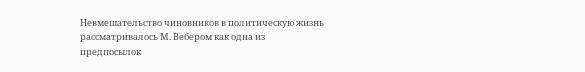Невмешательство чиновников в политическую жизнь рассматривалось М. Вебером как одна из предпосылок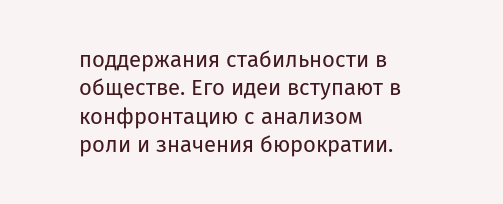поддержания стабильности в обществе. Его идеи вступают в конфронтацию с анализом роли и значения бюрократии.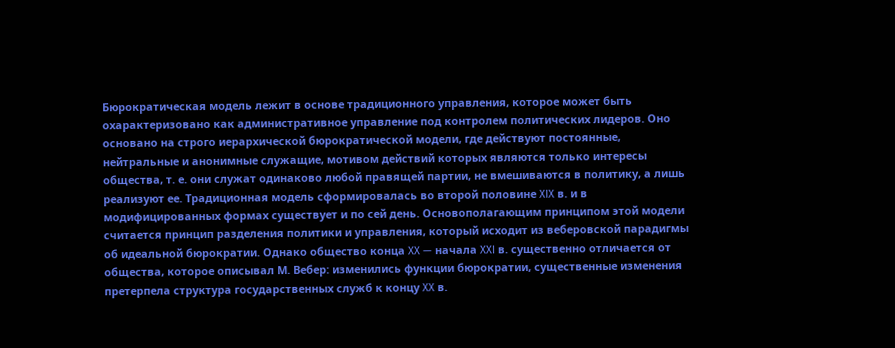Бюрократическая модель лежит в основе традиционного управления, которое может быть охарактеризовано как административное управление под контролем политических лидеров. Оно основано на строго иерархической бюрократической модели, где действуют постоянные, нейтральные и анонимные служащие, мотивом действий которых являются только интересы общества, т. е. они служат одинаково любой правящей партии, не вмешиваются в политику, а лишь реализуют ее. Традиционная модель сформировалась во второй половине XIX в. и в модифицированных формах существует и по сей день. Основополагающим принципом этой модели считается принцип разделения политики и управления, который исходит из веберовской парадигмы об идеальной бюрократии. Однако общество конца XX — начала XXI в. существенно отличается от общества, которое описывал М. Вебер: изменились функции бюрократии, существенные изменения претерпела структура государственных служб к концу XX в.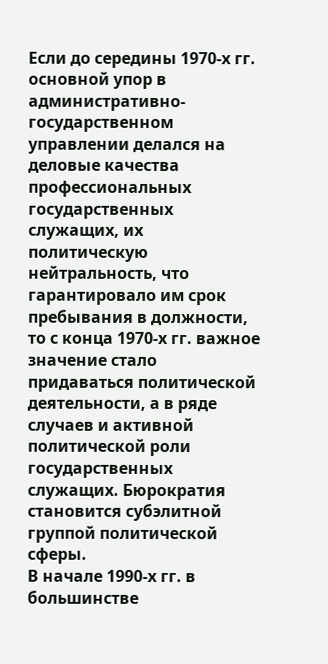Если до середины 1970-х гг. основной упор в административно-государственном управлении делался на деловые качества профессиональных государственных служащих, их политическую нейтральность, что гарантировало им срок пребывания в должности, то с конца 1970-х гг. важное значение стало придаваться политической деятельности, а в ряде случаев и активной политической роли государственных служащих. Бюрократия становится субэлитной группой политической сферы.
В начале 1990-х гг. в большинстве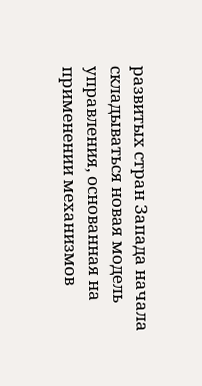развитых стран Запада начала складываться новая модель управления, основанная на применении механизмов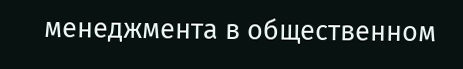менеджмента в общественном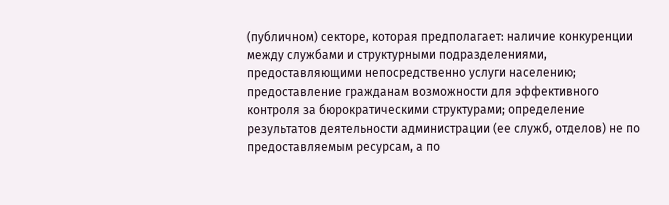(публичном) секторе, которая предполагает: наличие конкуренции между службами и структурными подразделениями, предоставляющими непосредственно услуги населению; предоставление гражданам возможности для эффективного контроля за бюрократическими структурами; определение результатов деятельности администрации (ее служб, отделов) не по предоставляемым ресурсам, а по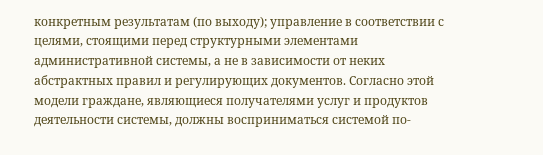конкретным результатам (по выходу); управление в соответствии с целями, стоящими перед структурными элементами административной системы, а не в зависимости от неких абстрактных правил и регулирующих документов. Согласно этой модели граждане, являющиеся получателями услуг и продуктов деятельности системы, должны восприниматься системой по-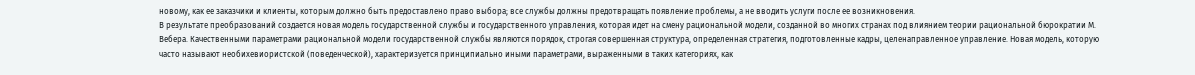новому, как ее заказчики и клиенты, которым должно быть предоставлено право выбора; все службы должны предотвращать появление проблемы, а не вводить услуги после ее возникновения.
В результате преобразований создается новая модель государственной службы и государственного управления, которая идет на смену рациональной модели, созданной во многих странах под влиянием теории рациональной бюрократии М. Вебера. Качественными параметрами рациональной модели государственной службы являются порядок, строгая совершенная структура, определенная стратегия, подготовленные кадры, целенаправленное управление. Новая модель, которую часто называют необихевиористской (поведенческой), характеризуется принципиально иными параметрами, выраженными в таких категориях, как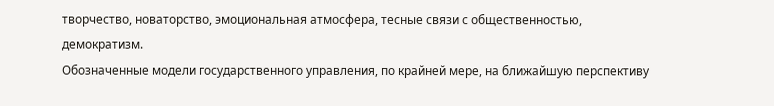творчество, новаторство, эмоциональная атмосфера, тесные связи с общественностью, демократизм.
Обозначенные модели государственного управления, по крайней мере, на ближайшую перспективу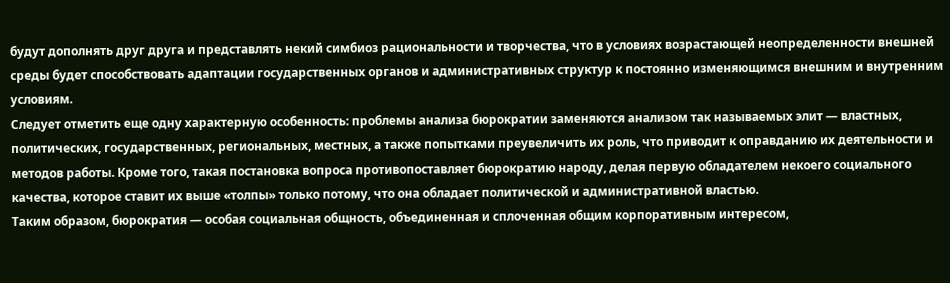будут дополнять друг друга и представлять некий симбиоз рациональности и творчества, что в условиях возрастающей неопределенности внешней среды будет способствовать адаптации государственных органов и административных структур к постоянно изменяющимся внешним и внутренним условиям.
Следует отметить еще одну характерную особенность: проблемы анализа бюрократии заменяются анализом так называемых элит — властных, политических, государственных, региональных, местных, а также попытками преувеличить их роль, что приводит к оправданию их деятельности и методов работы. Кроме того, такая постановка вопроса противопоставляет бюрократию народу, делая первую обладателем некоего социального качества, которое ставит их выше «толпы» только потому, что она обладает политической и административной властью.
Таким образом, бюрократия — особая социальная общность, объединенная и сплоченная общим корпоративным интересом,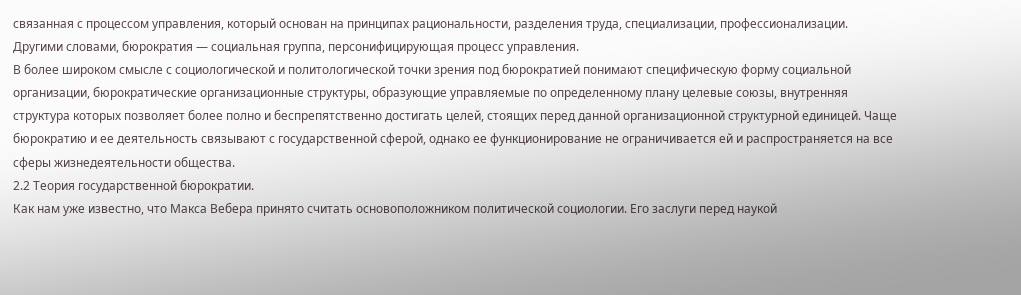связанная с процессом управления, который основан на принципах рациональности, разделения труда, специализации, профессионализации. Другими словами, бюрократия — социальная группа, персонифицирующая процесс управления.
В более широком смысле с социологической и политологической точки зрения под бюрократией понимают специфическую форму социальной организации, бюрократические организационные структуры, образующие управляемые по определенному плану целевые союзы, внутренняя структура которых позволяет более полно и беспрепятственно достигать целей, стоящих перед данной организационной структурной единицей. Чаще бюрократию и ее деятельность связывают с государственной сферой, однако ее функционирование не ограничивается ей и распространяется на все сферы жизнедеятельности общества.
2.2 Теория государственной бюрократии.
Как нам уже известно, что Макса Вебера принято считать основоположником политической социологии. Его заслуги перед наукой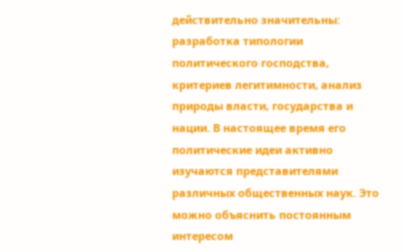действительно значительны: разработка типологии политического господства, критериев легитимности, анализ природы власти, государства и нации. В настоящее время его политические идеи активно изучаются представителями различных общественных наук. Это можно объяснить постоянным интересом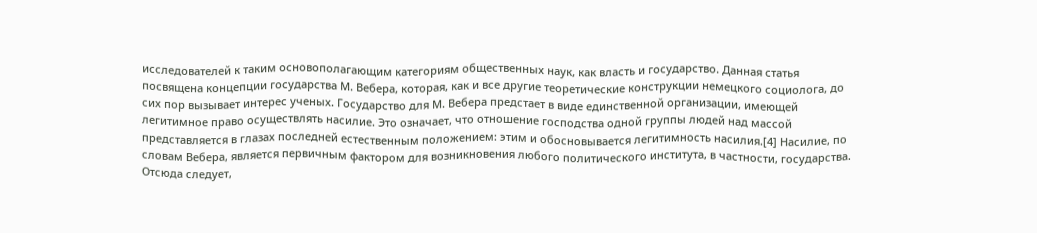исследователей к таким основополагающим категориям общественных наук, как власть и государство. Данная статья посвящена концепции государства М. Вебера, которая, как и все другие теоретические конструкции немецкого социолога, до сих пор вызывает интерес ученых. Государство для М. Вебера предстает в виде единственной организации, имеющей легитимное право осуществлять насилие. Это означает, что отношение господства одной группы людей над массой представляется в глазах последней естественным положением: этим и обосновывается легитимность насилия.[4] Насилие, по словам Вебера, является первичным фактором для возникновения любого политического института, в частности, государства. Отсюда следует,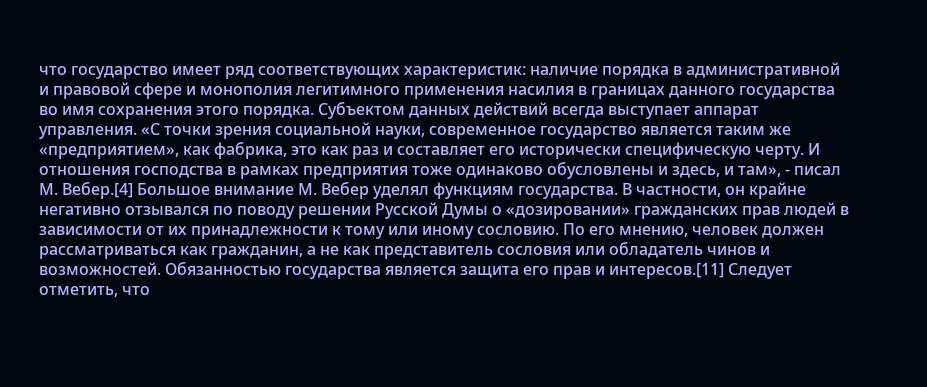что государство имеет ряд соответствующих характеристик: наличие порядка в административной и правовой сфере и монополия легитимного применения насилия в границах данного государства во имя сохранения этого порядка. Субъектом данных действий всегда выступает аппарат управления. «С точки зрения социальной науки, современное государство является таким же «предприятием», как фабрика, это как раз и составляет его исторически специфическую черту. И отношения господства в рамках предприятия тоже одинаково обусловлены и здесь, и там», - писал М. Вебер.[4] Большое внимание М. Вебер уделял функциям государства. В частности, он крайне негативно отзывался по поводу решении Русской Думы о «дозировании» гражданских прав людей в зависимости от их принадлежности к тому или иному сословию. По его мнению, человек должен рассматриваться как гражданин, а не как представитель сословия или обладатель чинов и возможностей. Обязанностью государства является защита его прав и интересов.[11] Следует отметить, что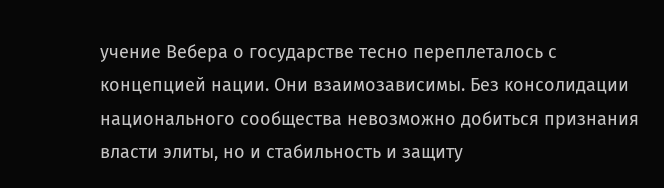учение Вебера о государстве тесно переплеталось с концепцией нации. Они взаимозависимы. Без консолидации национального сообщества невозможно добиться признания власти элиты, но и стабильность и защиту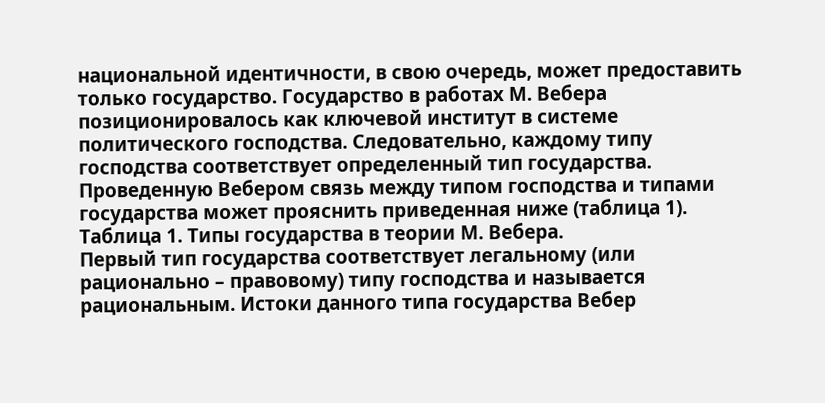национальной идентичности, в свою очередь, может предоставить только государство. Государство в работах М. Вебера позиционировалось как ключевой институт в системе политического господства. Следовательно, каждому типу господства соответствует определенный тип государства. Проведенную Вебером связь между типом господства и типами государства может прояснить приведенная ниже (таблица 1). Таблица 1. Типы государства в теории М. Вебера.
Первый тип государства соответствует легальному (или рационально – правовому) типу господства и называется рациональным. Истоки данного типа государства Вебер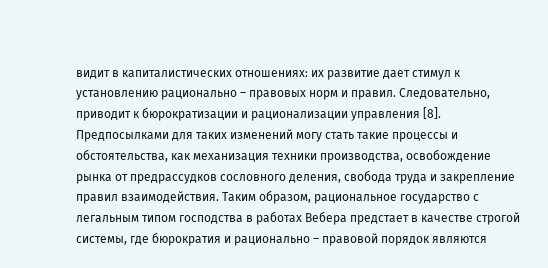видит в капиталистических отношениях: их развитие дает стимул к установлению рационально – правовых норм и правил. Следовательно, приводит к бюрократизации и рационализации управления [8]. Предпосылками для таких изменений могу стать такие процессы и обстоятельства, как механизация техники производства, освобождение рынка от предрассудков сословного деления, свобода труда и закрепление правил взаимодействия. Таким образом, рациональное государство с легальным типом господства в работах Вебера предстает в качестве строгой системы, где бюрократия и рационально – правовой порядок являются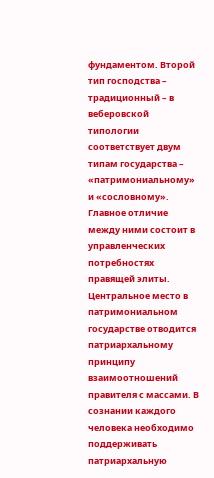фундаментом. Второй тип господства – традиционный – в веберовской типологии соответствует двум типам государства – «патримониальному» и «сословному». Главное отличие между ними состоит в управленческих потребностях правящей элиты. Центральное место в патримониальном государстве отводится патриархальному принципу взаимоотношений правителя с массами. В сознании каждого человека необходимо поддерживать патриархальную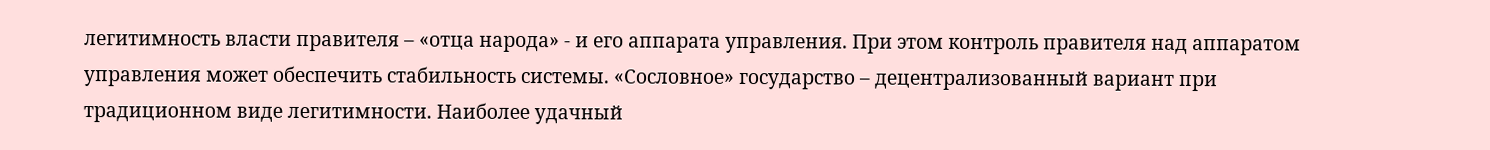легитимность власти правителя – «отца народа» - и его аппарата управления. При этом контроль правителя над аппаратом управления может обеспечить стабильность системы. «Сословное» государство – децентрализованный вариант при традиционном виде легитимности. Наиболее удачный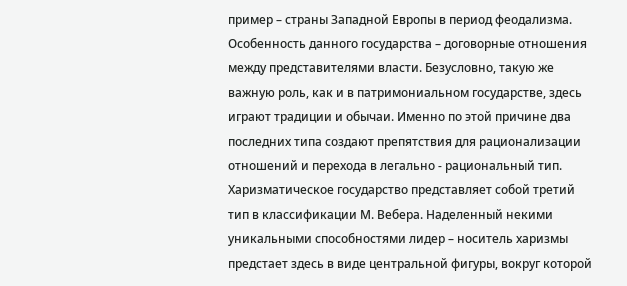пример – страны Западной Европы в период феодализма. Особенность данного государства – договорные отношения между представителями власти. Безусловно, такую же важную роль, как и в патримониальном государстве, здесь играют традиции и обычаи. Именно по этой причине два последних типа создают препятствия для рационализации отношений и перехода в легально - рациональный тип. Харизматическое государство представляет собой третий тип в классификации М. Вебера. Наделенный некими уникальными способностями лидер – носитель харизмы предстает здесь в виде центральной фигуры, вокруг которой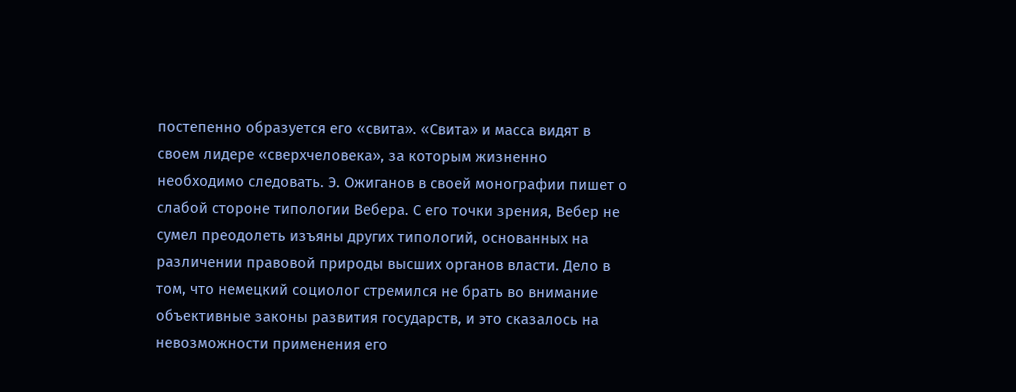постепенно образуется его «свита». «Свита» и масса видят в своем лидере «сверхчеловека», за которым жизненно необходимо следовать. Э. Ожиганов в своей монографии пишет о слабой стороне типологии Вебера. С его точки зрения, Вебер не сумел преодолеть изъяны других типологий, основанных на различении правовой природы высших органов власти. Дело в том, что немецкий социолог стремился не брать во внимание объективные законы развития государств, и это сказалось на невозможности применения его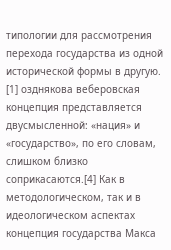типологии для рассмотрения перехода государства из одной исторической формы в другую. [1] озднякова веберовская концепция представляется двусмысленной: «нация» и «государство», по его словам, слишком близко соприкасаются.[4] Как в методологическом, так и в идеологическом аспектах концепция государства Макса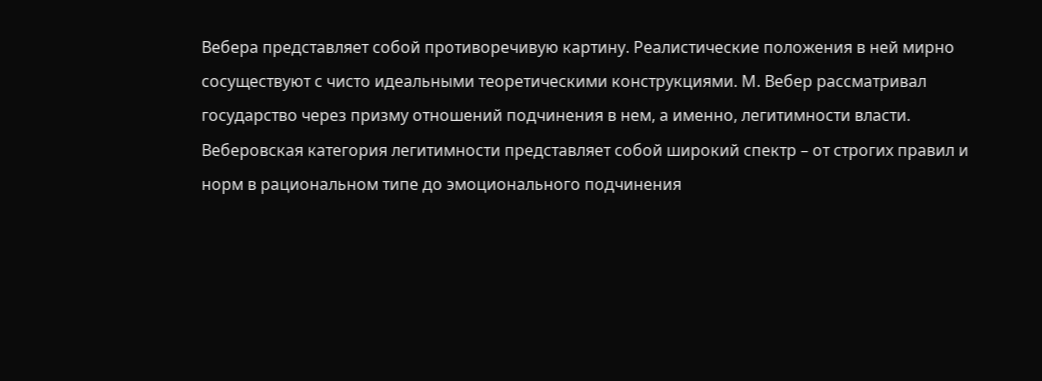Вебера представляет собой противоречивую картину. Реалистические положения в ней мирно сосуществуют с чисто идеальными теоретическими конструкциями. М. Вебер рассматривал государство через призму отношений подчинения в нем, а именно, легитимности власти. Веберовская категория легитимности представляет собой широкий спектр – от строгих правил и норм в рациональном типе до эмоционального подчинения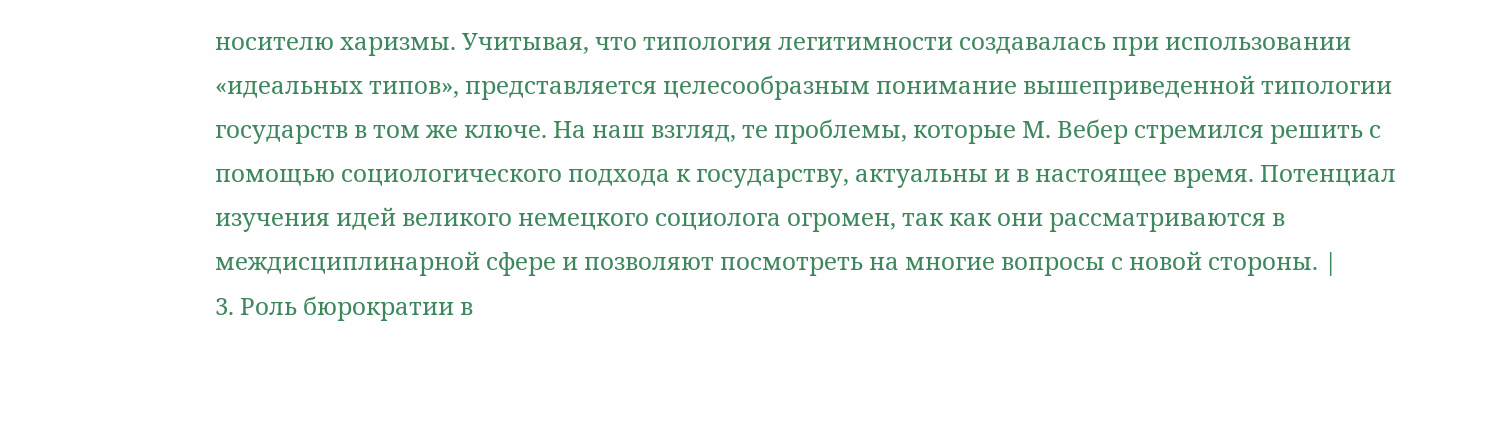носителю харизмы. Учитывая, что типология легитимности создавалась при использовании «идеальных типов», представляется целесообразным понимание вышеприведенной типологии государств в том же ключе. На наш взгляд, те проблемы, которые М. Вебер стремился решить с помощью социологического подхода к государству, актуальны и в настоящее время. Потенциал изучения идей великого немецкого социолога огромен, так как они рассматриваются в междисциплинарной сфере и позволяют посмотреть на многие вопросы с новой стороны. |
3. Роль бюрократии в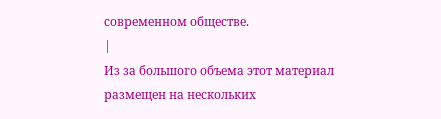современном обществе.
|
Из за большого объема этот материал размещен на нескольких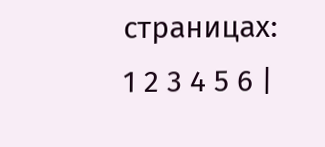страницах:
1 2 3 4 5 6 |